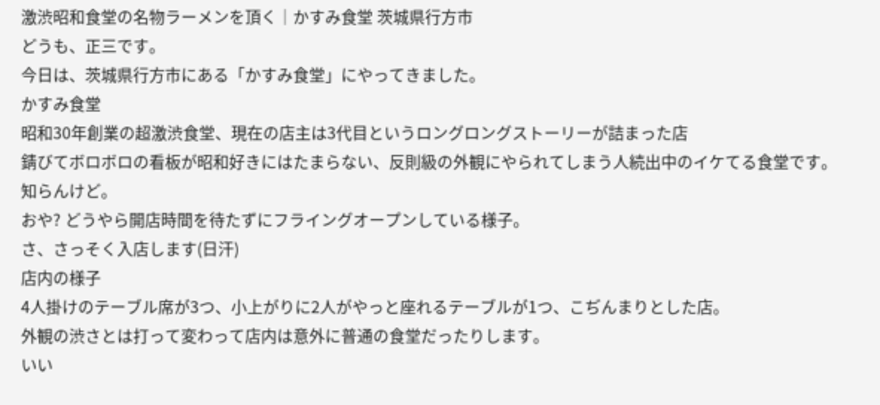激渋昭和食堂の名物ラーメンを頂く│かすみ食堂 茨城県行方市
どうも、正三です。
今日は、茨城県行方市にある「かすみ食堂」にやってきました。
かすみ食堂
昭和30年創業の超激渋食堂、現在の店主は3代目というロングロングストーリーが詰まった店
錆びてボロボロの看板が昭和好きにはたまらない、反則級の外観にやられてしまう人続出中のイケてる食堂です。
知らんけど。
おや? どうやら開店時間を待たずにフライングオープンしている様子。
さ、さっそく入店します(日汗)
店内の様子
4人掛けのテーブル席が3つ、小上がりに2人がやっと座れるテーブルが1つ、こぢんまりとした店。
外観の渋さとは打って変わって店内は意外に普通の食堂だったりします。
いい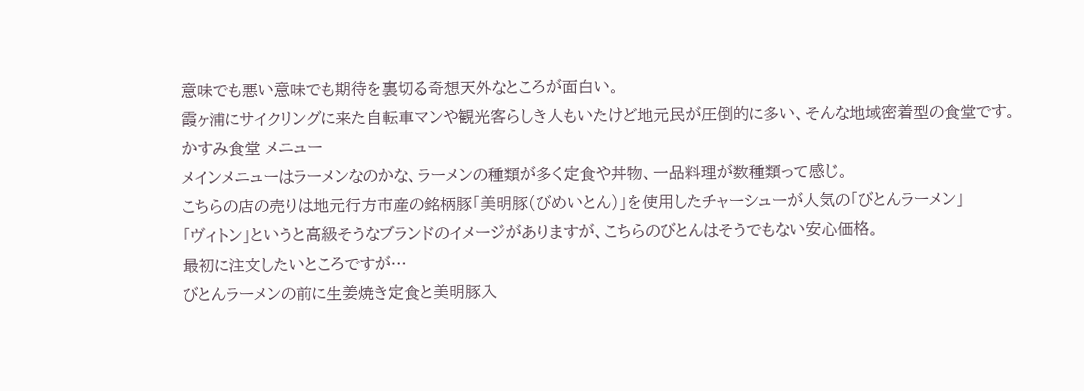意味でも悪い意味でも期待を裏切る奇想天外なところが面白い。
霞ヶ浦にサイクリングに来た自転車マンや観光客らしき人もいたけど地元民が圧倒的に多い、そんな地域密着型の食堂です。
かすみ食堂 メニュー
メインメニューはラーメンなのかな、ラーメンの種類が多く定食や丼物、一品料理が数種類って感じ。
こちらの店の売りは地元行方市産の銘柄豚「美明豚(びめいとん)」を使用したチャーシューが人気の「びとんラーメン」
「ヴィトン」というと高級そうなブランドのイメージがありますが、こちらのびとんはそうでもない安心価格。
最初に注文したいところですが…
びとんラーメンの前に生姜焼き定食と美明豚入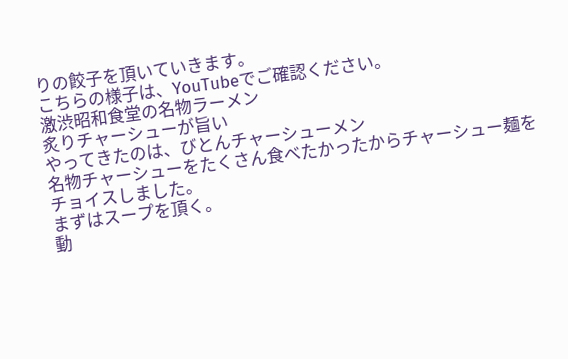りの餃子を頂いていきます。
こちらの様子は、YouTubeでご確認ください。
激渋昭和食堂の名物ラーメン
炙りチャーシューが旨い
やってきたのは、びとんチャーシューメン
名物チャーシューをたくさん食べたかったからチャーシュー麺をチョイスしました。
まずはスープを頂く。
動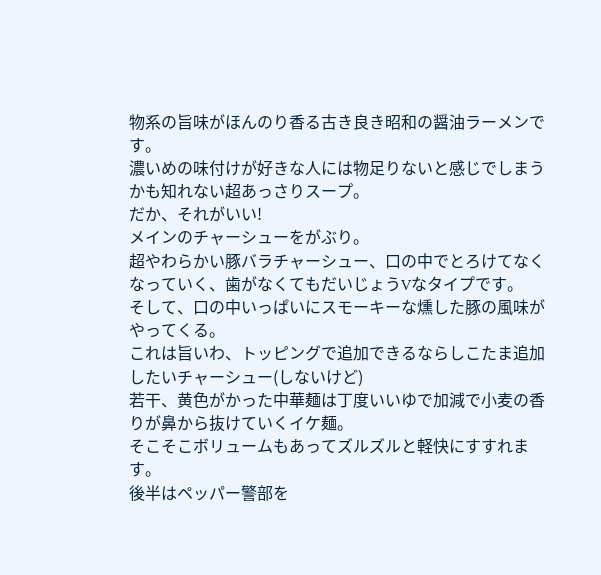物系の旨味がほんのり香る古き良き昭和の醤油ラーメンです。
濃いめの味付けが好きな人には物足りないと感じでしまうかも知れない超あっさりスープ。
だか、それがいい!
メインのチャーシューをがぶり。
超やわらかい豚バラチャーシュー、口の中でとろけてなくなっていく、歯がなくてもだいじょうVなタイプです。
そして、口の中いっぱいにスモーキーな燻した豚の風味がやってくる。
これは旨いわ、トッピングで追加できるならしこたま追加したいチャーシュー(しないけど)
若干、黄色がかった中華麺は丁度いいゆで加減で小麦の香りが鼻から抜けていくイケ麺。
そこそこボリュームもあってズルズルと軽快にすすれます。
後半はペッパー警部を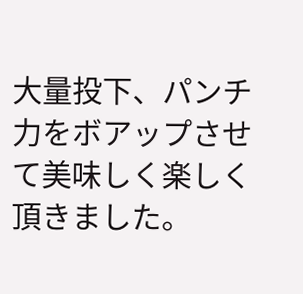大量投下、パンチ力をボアップさせて美味しく楽しく頂きました。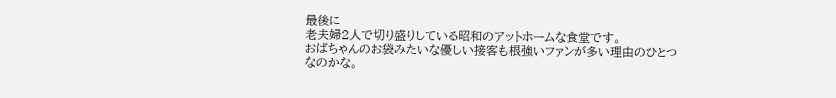最後に
老夫婦2人で切り盛りしている昭和のアットホームな食堂です。
おばちゃんのお袋みたいな優しい接客も根強いファンが多い理由のひとつなのかな。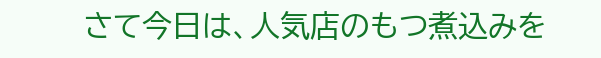さて今日は、人気店のもつ煮込みを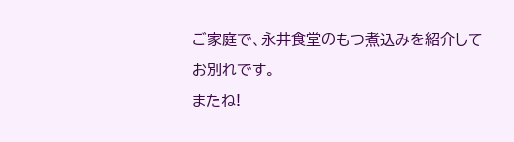ご家庭で、永井食堂のもつ煮込みを紹介してお別れです。
またね!